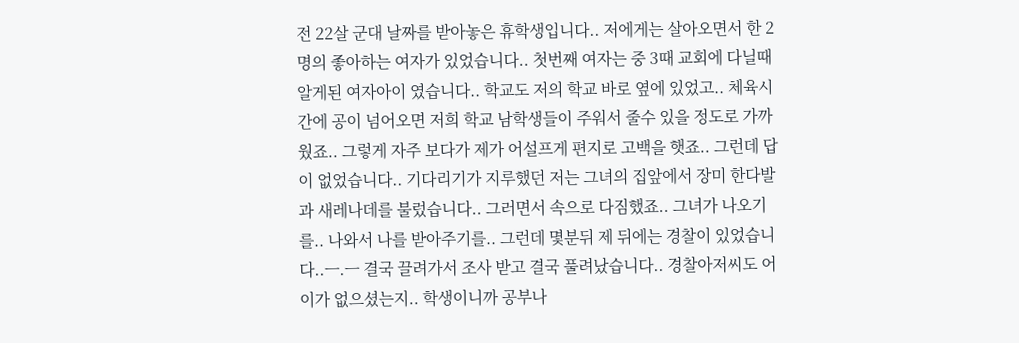전 22살 군대 날짜를 받아놓은 휴학생입니다.. 저에게는 살아오면서 한 2명의 좋아하는 여자가 있었습니다.. 첫번째 여자는 중 3때 교회에 다닐때 알게된 여자아이 였습니다.. 학교도 저의 학교 바로 옆에 있었고.. 체육시간에 공이 넘어오면 저희 학교 남학생들이 주워서 줄수 있을 정도로 가까웠죠.. 그렇게 자주 보다가 제가 어설프게 편지로 고백을 햇죠.. 그런데 답이 없었습니다.. 기다리기가 지루했던 저는 그녀의 집앞에서 장미 한다발과 새레나데를 불렀습니다.. 그러면서 속으로 다짐했죠.. 그녀가 나오기를.. 나와서 나를 받아주기를.. 그런데 몇분뒤 제 뒤에는 경찰이 있었습니다..ㅡ.ㅡ 결국 끌려가서 조사 받고 결국 풀려났습니다.. 경찰아저씨도 어이가 없으셨는지.. 학생이니까 공부나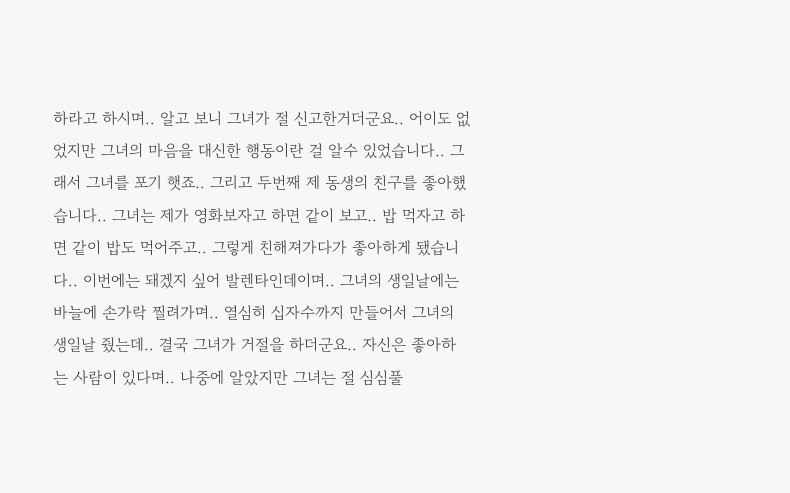하라고 하시며.. 알고 보니 그녀가 절 신고한거더군요.. 어이도 없었지만 그녀의 마음을 대신한 행동이란 걸 알수 있었습니다.. 그래서 그녀를 포기 햇죠.. 그리고 두번째 제 동생의 친구를 좋아했습니다.. 그녀는 제가 영화보자고 하면 같이 보고.. 밥 먹자고 하면 같이 밥도 먹어주고.. 그렇게 친해져가다가 좋아하게 됐습니다.. 이번에는 돼겠지 싶어 발렌타인데이며.. 그녀의 생일날에는 바늘에 손가락 찔려가며.. 열심히 십자수까지 만들어서 그녀의 생일날 줬는데.. 결국 그녀가 거절을 하더군요.. 자신은 좋아하는 사람이 있다며.. 나중에 알았지만 그녀는 절 심심풀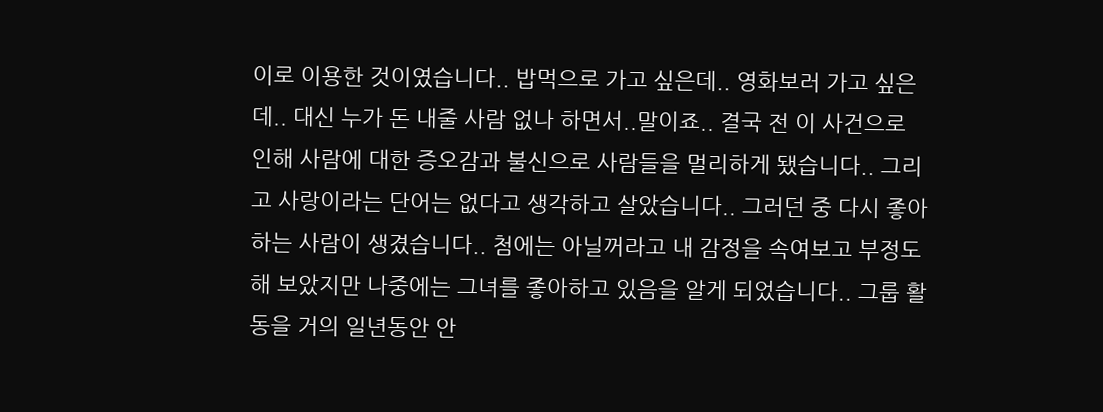이로 이용한 것이였습니다.. 밥먹으로 가고 싶은데.. 영화보러 가고 싶은데.. 대신 누가 돈 내줄 사람 없나 하면서..말이죠.. 결국 전 이 사건으로 인해 사람에 대한 증오감과 불신으로 사람들을 멀리하게 됐습니다.. 그리고 사랑이라는 단어는 없다고 생각하고 살았습니다.. 그러던 중 다시 좋아하는 사람이 생겼습니다.. 첨에는 아닐꺼라고 내 감정을 속여보고 부정도 해 보았지만 나중에는 그녀를 좋아하고 있음을 알게 되었습니다.. 그룹 활동을 거의 일년동안 안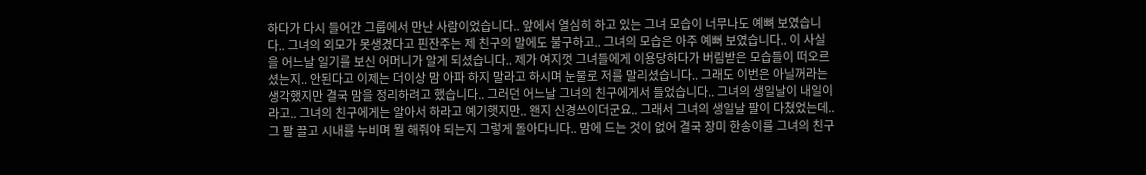하다가 다시 들어간 그룹에서 만난 사람이었습니다.. 앞에서 열심히 하고 있는 그녀 모습이 너무나도 예뼈 보였습니다.. 그녀의 외모가 못생겼다고 핀잔주는 제 친구의 말에도 불구하고.. 그녀의 모습은 아주 예뻐 보였습니다.. 이 사실을 어느날 일기를 보신 어머니가 알게 되셨습니다.. 제가 여지껏 그녀들에게 이용당하다가 버림받은 모습들이 떠오르셨는지.. 안된다고 이제는 더이상 맘 아파 하지 말라고 하시며 눈물로 저를 말리셨습니다.. 그래도 이번은 아닐꺼라는 생각했지만 결국 맘을 정리하려고 했습니다.. 그러던 어느날 그녀의 친구에게서 들었습니다.. 그녀의 생일날이 내일이라고.. 그녀의 친구에게는 알아서 하라고 예기햇지만.. 왠지 신경쓰이더군요.. 그래서 그녀의 생일날 팔이 다쳤었는데.. 그 팔 끌고 시내를 누비며 뭘 해줘야 되는지 그렇게 돌아다니다.. 맘에 드는 것이 없어 결국 장미 한송이를 그녀의 친구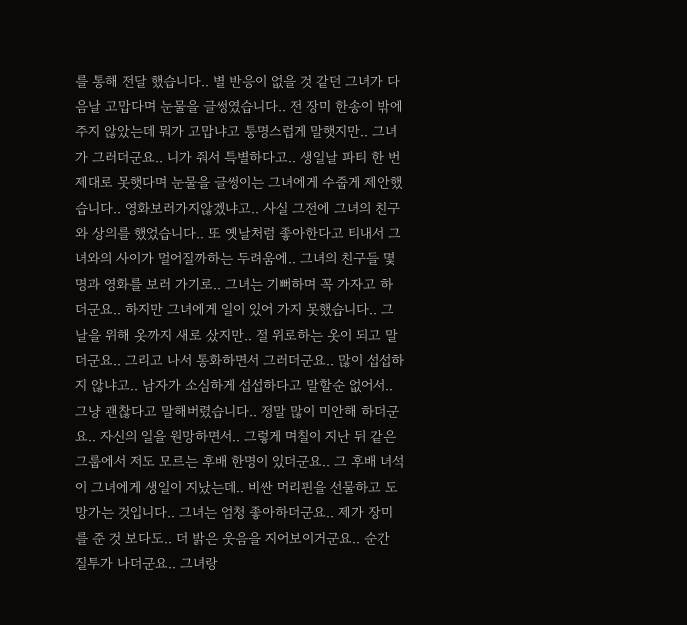를 통해 전달 했습니다.. 별 반응이 없을 것 같던 그녀가 다음날 고맙다며 눈물을 글썽였습니다.. 전 장미 한송이 밖에 주지 않았는데 뭐가 고맙냐고 퉁명스럽게 말햇지만.. 그녀가 그러더군요.. 니가 줘서 특별하다고.. 생일날 파티 한 번 제대로 못햇다며 눈물을 글썽이는 그녀에게 수줍게 제안했습니다.. 영화보러가지않겠냐고.. 사실 그전에 그녀의 친구와 상의를 했었습니다.. 또 옛날처럼 좋아한다고 티내서 그녀와의 사이가 멀어질까하는 두려움에.. 그녀의 친구들 몇 명과 영화를 보러 가기로.. 그녀는 기뻐하며 꼭 가자고 하더군요.. 하지만 그녀에게 일이 있어 가지 못했습니다.. 그 날을 위해 옷까지 새로 샀지만.. 절 위로하는 옷이 되고 말더군요.. 그리고 나서 통화하면서 그러더군요.. 많이 섭섭하지 않냐고.. 남자가 소심하게 섭섭하다고 말할순 없어서.. 그냥 괜찮다고 말해버렸습니다.. 정말 많이 미안해 하더군요.. 자신의 일을 원망하면서.. 그렇게 며칠이 지난 뒤 같은 그룹에서 저도 모르는 후배 한명이 있더군요.. 그 후배 녀석이 그녀에게 생일이 지났는데.. 비싼 머리핀을 선물하고 도망가는 것입니다.. 그녀는 엄청 좋아하더군요.. 제가 장미를 준 것 보다도.. 더 밝은 웃음을 지어보이거군요.. 순간 질투가 나더군요.. 그녀랑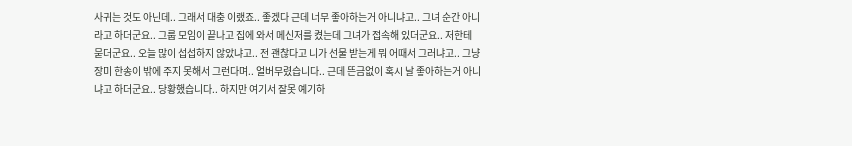사귀는 것도 아닌데.. 그래서 대충 이랬죠.. 좋겠다 근데 너무 좋아하는거 아니냐고.. 그녀 순간 아니라고 하더군요.. 그룹 모임이 끝나고 집에 와서 메신저를 켰는데 그녀가 접속해 있더군요.. 저한테 묻더군요.. 오늘 많이 섭섭하지 않았냐고.. 전 괜찮다고 니가 선물 받는게 뭐 어때서 그러냐고.. 그냥 장미 한송이 밖에 주지 못해서 그런다며.. 얼버무렸습니다.. 근데 뜬금없이 혹시 날 좋아하는거 아니냐고 하더군요.. 당황했습니다.. 하지만 여기서 잘못 예기하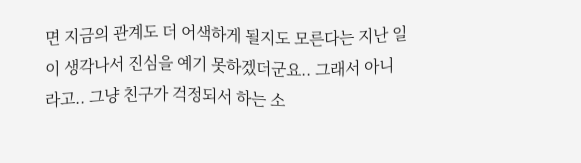면 지금의 관계도 더 어색하게 될지도 모른다는 지난 일이 생각나서 진심을 예기 못하겠더군요.. 그래서 아니라고.. 그냥 친구가 걱정되서 하는 소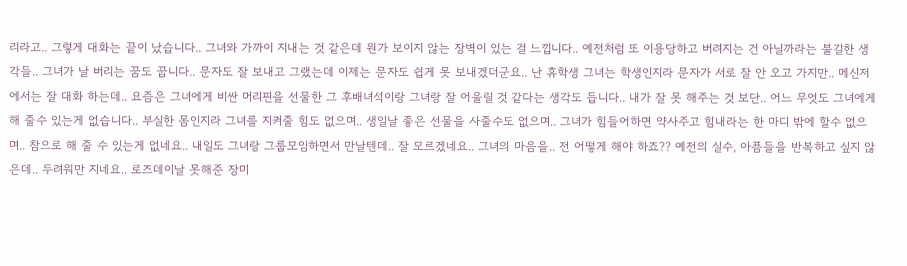리라고.. 그렇게 대화는 끝이 났습니다.. 그녀와 가까이 지내는 것 같은데 뭔가 보이지 않는 장벽이 있는 걸 느낍니다.. 예전처럼 또 이용당하고 버려지는 건 아닐까라는 불길한 생각들.. 그녀가 날 버리는 꿈도 꿉니다.. 문자도 잘 보내고 그랬는데 이제는 문자도 쉽게 못 보내겠더군요.. 난 휴학생 그녀는 학생인지라 문자가 서로 잘 안 오고 가지만.. 메신저에서는 잘 대화 하는데.. 요즘은 그녀에게 비싼 머리핀을 선물한 그 후배녀석이랑 그녀랑 잘 어울릴 것 같다는 생각도 듭니다.. 내가 잘 못 해주는 것 보단.. 어느 무엇도 그녀에게 해 줄수 있는게 없습니다.. 부실한 몸인지라 그녀를 지켜줄 힘도 없으며.. 생일날 좋은 선물을 사줄수도 없으며.. 그녀가 힘들어하면 약사주고 힘내라는 한 마디 밖에 할수 없으며.. 참으로 해 줄 수 있는게 없네요.. 내일도 그녀랑 그룹모임하면서 만날텐데.. 잘 모르겠네요.. 그녀의 마음을.. 전 어떻게 해야 하죠?? 예전의 실수, 아픔들을 반복하고 싶지 않은데.. 두려워만 지네요.. 로즈데이날 못해준 장미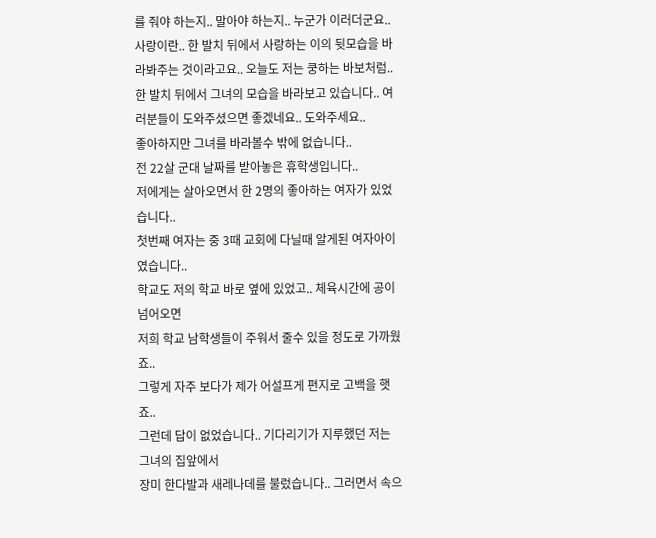를 줘야 하는지.. 말아야 하는지.. 누군가 이러더군요.. 사랑이란.. 한 발치 뒤에서 사랑하는 이의 뒷모습을 바라봐주는 것이라고요.. 오늘도 저는 쿵하는 바보처럼.. 한 발치 뒤에서 그녀의 모습을 바라보고 있습니다.. 여러분들이 도와주셨으면 좋겠네요.. 도와주세요..
좋아하지만 그녀를 바라볼수 밖에 없습니다..
전 22살 군대 날짜를 받아놓은 휴학생입니다..
저에게는 살아오면서 한 2명의 좋아하는 여자가 있었습니다..
첫번째 여자는 중 3때 교회에 다닐때 알게된 여자아이 였습니다..
학교도 저의 학교 바로 옆에 있었고.. 체육시간에 공이 넘어오면
저희 학교 남학생들이 주워서 줄수 있을 정도로 가까웠죠..
그렇게 자주 보다가 제가 어설프게 편지로 고백을 햇죠..
그런데 답이 없었습니다.. 기다리기가 지루했던 저는 그녀의 집앞에서
장미 한다발과 새레나데를 불렀습니다.. 그러면서 속으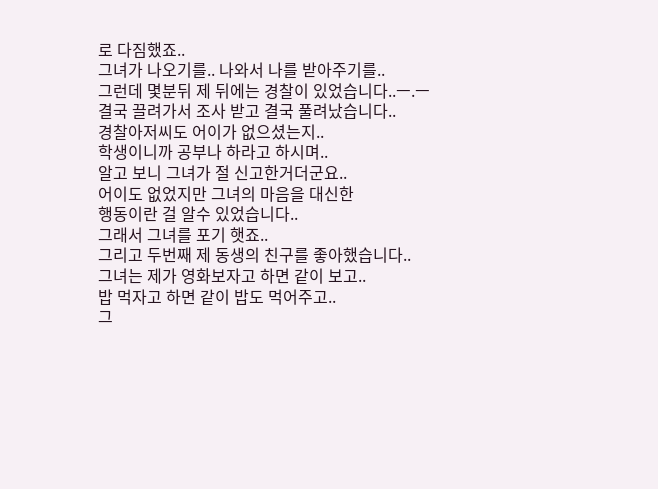로 다짐했죠..
그녀가 나오기를.. 나와서 나를 받아주기를..
그런데 몇분뒤 제 뒤에는 경찰이 있었습니다..ㅡ.ㅡ
결국 끌려가서 조사 받고 결국 풀려났습니다..
경찰아저씨도 어이가 없으셨는지..
학생이니까 공부나 하라고 하시며..
알고 보니 그녀가 절 신고한거더군요..
어이도 없었지만 그녀의 마음을 대신한
행동이란 걸 알수 있었습니다..
그래서 그녀를 포기 햇죠..
그리고 두번째 제 동생의 친구를 좋아했습니다..
그녀는 제가 영화보자고 하면 같이 보고..
밥 먹자고 하면 같이 밥도 먹어주고..
그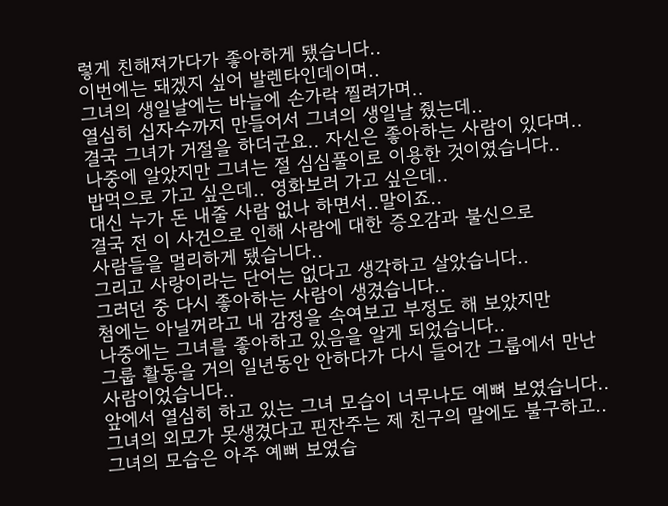렇게 친해져가다가 좋아하게 됐습니다..
이번에는 돼겠지 싶어 발렌타인데이며..
그녀의 생일날에는 바늘에 손가락 찔려가며..
열심히 십자수까지 만들어서 그녀의 생일날 줬는데..
결국 그녀가 거절을 하더군요.. 자신은 좋아하는 사람이 있다며..
나중에 알았지만 그녀는 절 심심풀이로 이용한 것이였습니다..
밥먹으로 가고 싶은데.. 영화보러 가고 싶은데..
대신 누가 돈 내줄 사람 없나 하면서..말이죠..
결국 전 이 사건으로 인해 사람에 대한 증오감과 불신으로
사람들을 멀리하게 됐습니다..
그리고 사랑이라는 단어는 없다고 생각하고 살았습니다..
그러던 중 다시 좋아하는 사람이 생겼습니다..
첨에는 아닐꺼라고 내 감정을 속여보고 부정도 해 보았지만
나중에는 그녀를 좋아하고 있음을 알게 되었습니다..
그룹 활동을 거의 일년동안 안하다가 다시 들어간 그룹에서 만난
사람이었습니다..
앞에서 열심히 하고 있는 그녀 모습이 너무나도 예뼈 보였습니다..
그녀의 외모가 못생겼다고 핀잔주는 제 친구의 말에도 불구하고..
그녀의 모습은 아주 예뻐 보였습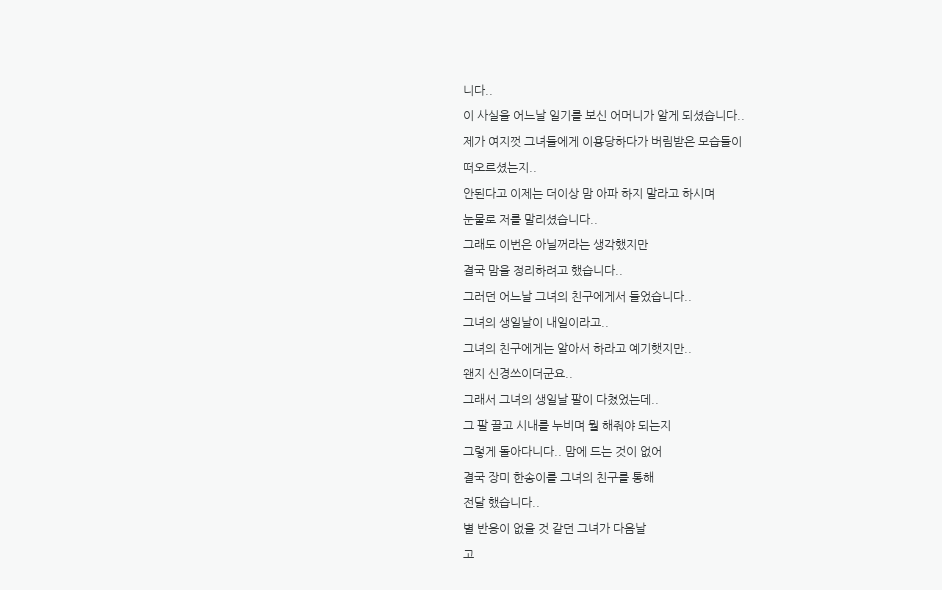니다..
이 사실을 어느날 일기를 보신 어머니가 알게 되셨습니다..
제가 여지껏 그녀들에게 이용당하다가 버림받은 모습들이
떠오르셨는지..
안된다고 이제는 더이상 맘 아파 하지 말라고 하시며
눈물로 저를 말리셨습니다..
그래도 이번은 아닐꺼라는 생각했지만
결국 맘을 정리하려고 했습니다..
그러던 어느날 그녀의 친구에게서 들었습니다..
그녀의 생일날이 내일이라고..
그녀의 친구에게는 알아서 하라고 예기햇지만..
왠지 신경쓰이더군요..
그래서 그녀의 생일날 팔이 다쳤었는데..
그 팔 끌고 시내를 누비며 뭘 해줘야 되는지
그렇게 돌아다니다.. 맘에 드는 것이 없어
결국 장미 한송이를 그녀의 친구를 통해
전달 했습니다..
별 반응이 없을 것 같던 그녀가 다음날
고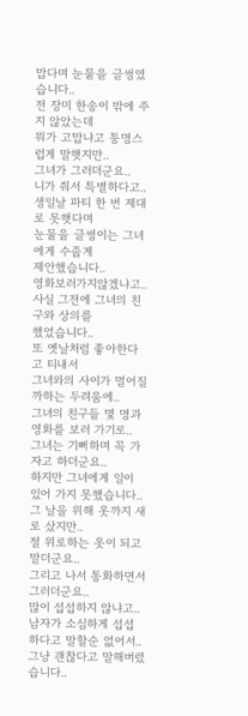맙다며 눈물을 글썽였습니다..
전 장미 한송이 밖에 주지 않았는데
뭐가 고맙냐고 퉁명스럽게 말햇지만..
그녀가 그러더군요..
니가 줘서 특별하다고..
생일날 파티 한 번 제대로 못햇다며
눈물을 글썽이는 그녀에게 수줍게
제안했습니다..
영화보러가지않겠냐고..
사실 그전에 그녀의 친구와 상의를
했었습니다..
또 옛날처럼 좋아한다고 티내서
그녀와의 사이가 멀어질까하는 두려움에..
그녀의 친구들 몇 명과 영화를 보러 가기로..
그녀는 기뻐하며 꼭 가자고 하더군요..
하지만 그녀에게 일이 있어 가지 못했습니다..
그 날을 위해 옷까지 새로 샀지만..
절 위로하는 옷이 되고 말더군요..
그리고 나서 통화하면서 그러더군요..
많이 섭섭하지 않냐고..
남자가 소심하게 섭섭하다고 말할순 없어서..
그냥 괜찮다고 말해버렸습니다..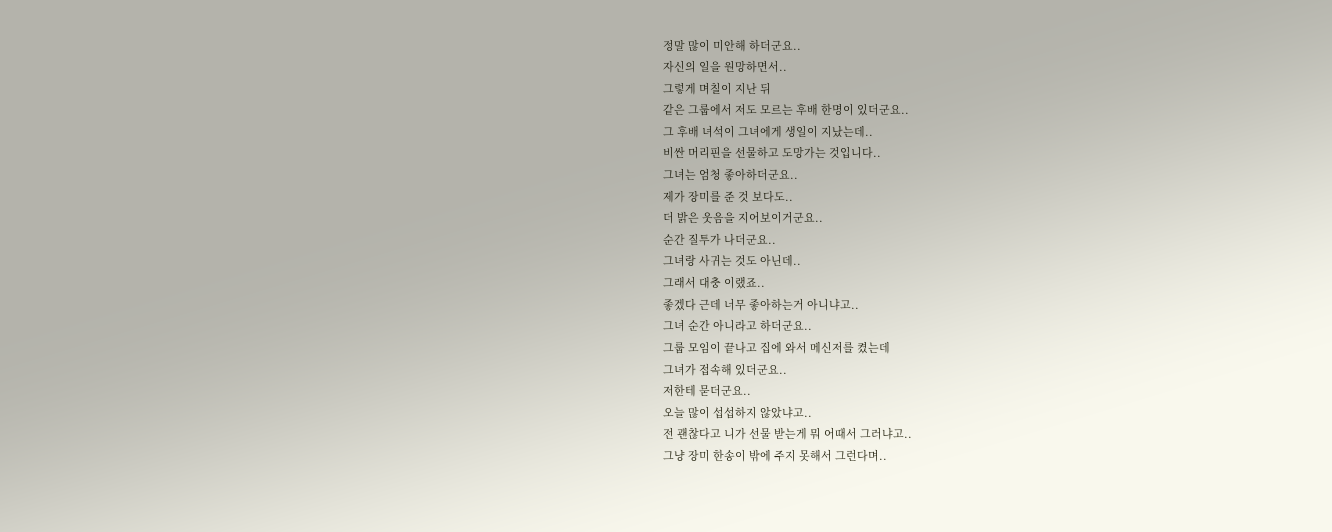정말 많이 미안해 하더군요..
자신의 일을 원망하면서..
그렇게 며칠이 지난 뒤
같은 그룹에서 저도 모르는 후배 한명이 있더군요..
그 후배 녀석이 그녀에게 생일이 지났는데..
비싼 머리핀을 선물하고 도망가는 것입니다..
그녀는 엄청 좋아하더군요..
제가 장미를 준 것 보다도..
더 밝은 웃음을 지어보이거군요..
순간 질투가 나더군요..
그녀랑 사귀는 것도 아닌데..
그래서 대충 이랬죠..
좋겠다 근데 너무 좋아하는거 아니냐고..
그녀 순간 아니라고 하더군요..
그룹 모임이 끝나고 집에 와서 메신저를 켰는데
그녀가 접속해 있더군요..
저한테 묻더군요..
오늘 많이 섭섭하지 않았냐고..
전 괜찮다고 니가 선물 받는게 뭐 어때서 그러냐고..
그냥 장미 한송이 밖에 주지 못해서 그런다며..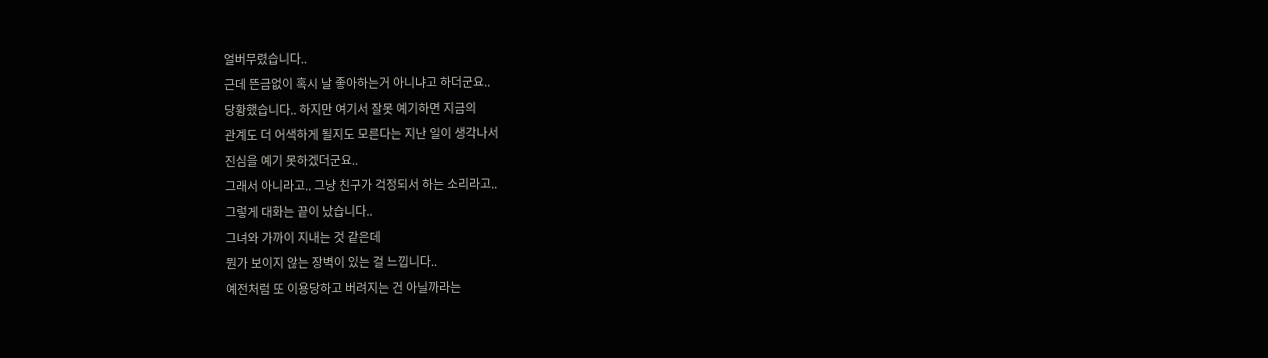얼버무렸습니다..
근데 뜬금없이 혹시 날 좋아하는거 아니냐고 하더군요..
당황했습니다.. 하지만 여기서 잘못 예기하면 지금의
관계도 더 어색하게 될지도 모른다는 지난 일이 생각나서
진심을 예기 못하겠더군요..
그래서 아니라고.. 그냥 친구가 걱정되서 하는 소리라고..
그렇게 대화는 끝이 났습니다..
그녀와 가까이 지내는 것 같은데
뭔가 보이지 않는 장벽이 있는 걸 느낍니다..
예전처럼 또 이용당하고 버려지는 건 아닐까라는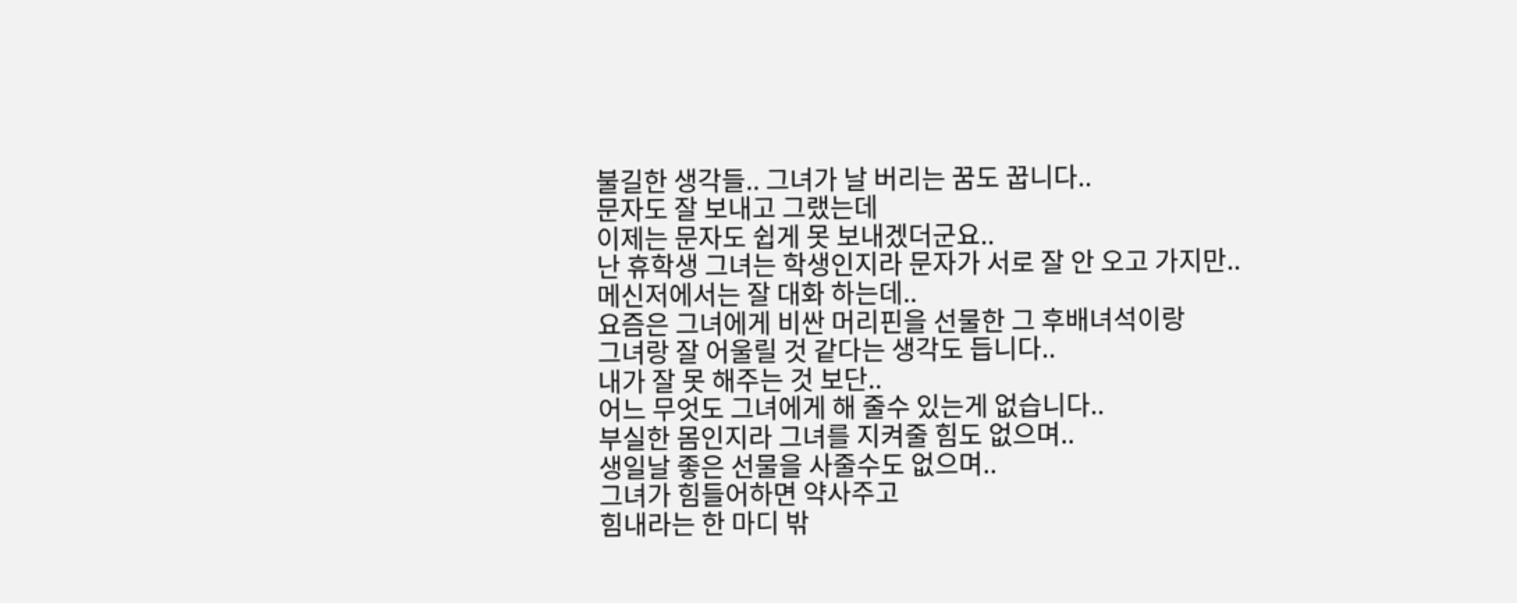불길한 생각들.. 그녀가 날 버리는 꿈도 꿉니다..
문자도 잘 보내고 그랬는데
이제는 문자도 쉽게 못 보내겠더군요..
난 휴학생 그녀는 학생인지라 문자가 서로 잘 안 오고 가지만..
메신저에서는 잘 대화 하는데..
요즘은 그녀에게 비싼 머리핀을 선물한 그 후배녀석이랑
그녀랑 잘 어울릴 것 같다는 생각도 듭니다..
내가 잘 못 해주는 것 보단..
어느 무엇도 그녀에게 해 줄수 있는게 없습니다..
부실한 몸인지라 그녀를 지켜줄 힘도 없으며..
생일날 좋은 선물을 사줄수도 없으며..
그녀가 힘들어하면 약사주고
힘내라는 한 마디 밖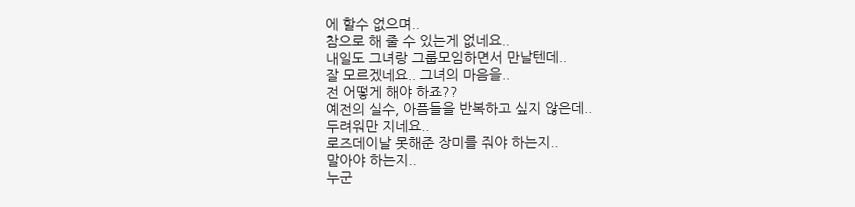에 할수 없으며..
참으로 해 줄 수 있는게 없네요..
내일도 그녀랑 그룹모임하면서 만날텐데..
잘 모르겠네요.. 그녀의 마음을..
전 어떻게 해야 하죠??
예전의 실수, 아픔들을 반복하고 싶지 않은데..
두려워만 지네요..
로즈데이날 못해준 장미를 줘야 하는지..
말아야 하는지..
누군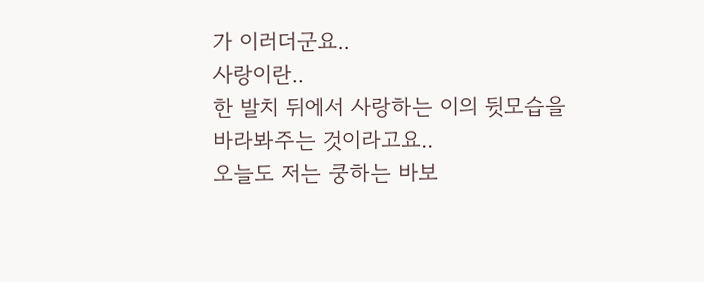가 이러더군요..
사랑이란..
한 발치 뒤에서 사랑하는 이의 뒷모습을
바라봐주는 것이라고요..
오늘도 저는 쿵하는 바보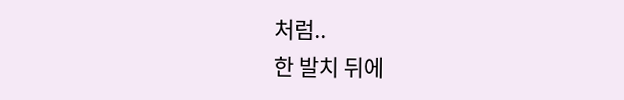처럼..
한 발치 뒤에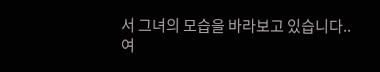서 그녀의 모습을 바라보고 있습니다..
여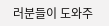러분들이 도와주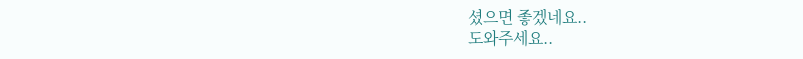셨으면 좋겠네요..
도와주세요..